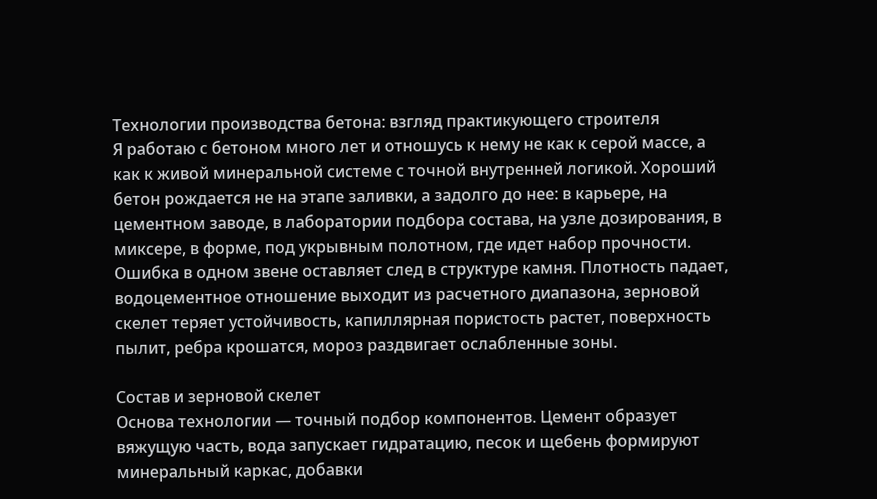Технологии производства бетона: взгляд практикующего строителя
Я работаю с бетоном много лет и отношусь к нему не как к серой массе, а как к живой минеральной системе с точной внутренней логикой. Хороший бетон рождается не на этапе заливки, а задолго до нее: в карьере, на цементном заводе, в лаборатории подбора состава, на узле дозирования, в миксере, в форме, под укрывным полотном, где идет набор прочности. Ошибка в одном звене оставляет след в структуре камня. Плотность падает, водоцементное отношение выходит из расчетного диапазона, зерновой скелет теряет устойчивость, капиллярная пористость растет, поверхность пылит, ребра крошатся, мороз раздвигает ослабленные зоны.

Состав и зерновой скелет
Основа технологии — точный подбор компонентов. Цемент образует вяжущую часть, вода запускает гидратацию, песок и щебень формируют минеральный каркас, добавки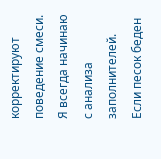корректируют поведение смеси. Я всегда начинаю с анализа заполнителей. Если песок беден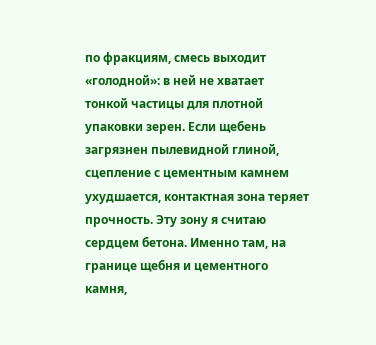по фракциям, смесь выходит «голодной»: в ней не хватает тонкой частицы для плотной упаковки зерен. Если щебень загрязнен пылевидной глиной, сцепление с цементным камнем ухудшается, контактная зона теряет прочность. Эту зону я считаю сердцем бетона. Именно там, на границе щебня и цементного камня,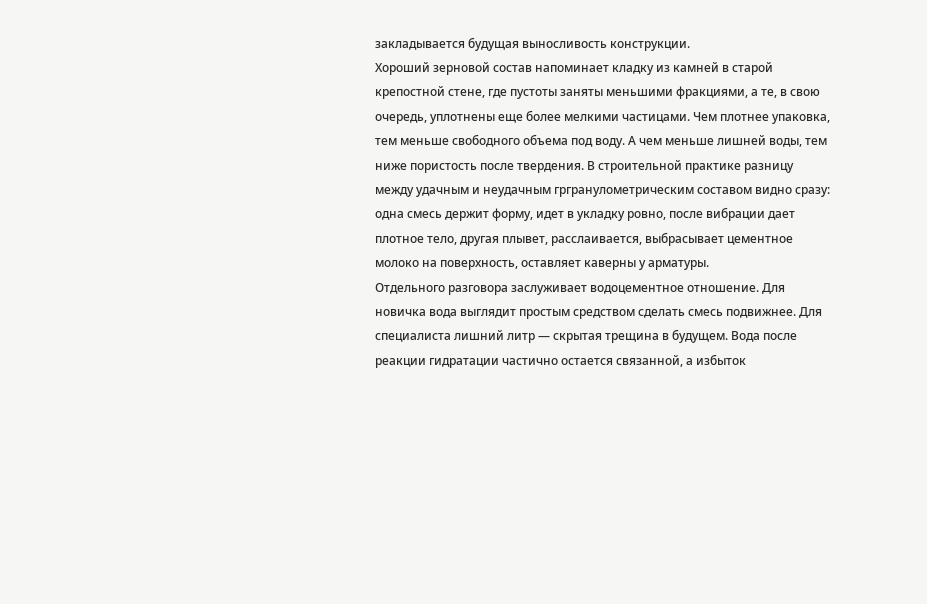закладывается будущая выносливость конструкции.
Хороший зерновой состав напоминает кладку из камней в старой крепостной стене, где пустоты заняты меньшими фракциями, а те, в свою очередь, уплотнены еще более мелкими частицами. Чем плотнее упаковка, тем меньше свободного объема под воду. А чем меньше лишней воды, тем ниже пористость после твердения. В строительной практике разницу между удачным и неудачным гргранулометрическим составом видно сразу: одна смесь держит форму, идет в укладку ровно, после вибрации дает плотное тело, другая плывет, расслаивается, выбрасывает цементное молоко на поверхность, оставляет каверны у арматуры.
Отдельного разговора заслуживает водоцементное отношение. Для новичка вода выглядит простым средством сделать смесь подвижнее. Для специалиста лишний литр — скрытая трещина в будущем. Вода после реакции гидратации частично остается связанной, а избыток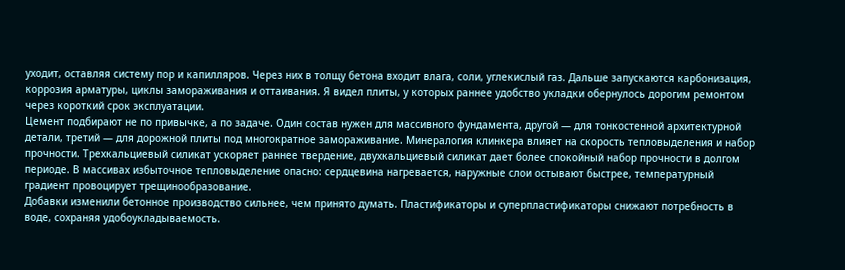уходит, оставляя систему пор и капилляров. Через них в толщу бетона входит влага, соли, углекислый газ. Дальше запускаются карбонизация, коррозия арматуры, циклы замораживания и оттаивания. Я видел плиты, у которых раннее удобство укладки обернулось дорогим ремонтом через короткий срок эксплуатации.
Цемент подбирают не по привычке, а по задаче. Один состав нужен для массивного фундамента, другой — для тонкостенной архитектурной детали, третий — для дорожной плиты под многократное замораживание. Минералогия клинкера влияет на скорость тепловыделения и набор прочности. Трехкальциевый силикат ускоряет раннее твердение, двухкальциевый силикат дает более спокойный набор прочности в долгом периоде. В массивах избыточное тепловыделение опасно: сердцевина нагревается, наружные слои остывают быстрее, температурный градиент провоцирует трещинообразование.
Добавки изменили бетонное производство сильнее, чем принято думать. Пластификаторы и суперпластификаторы снижают потребность в воде, сохраняя удобоукладываемость.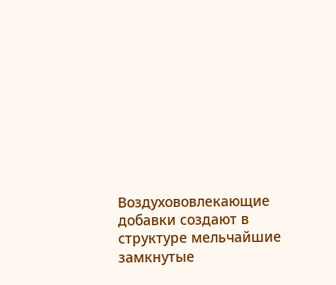Воздухововлекающие добавки создают в структуре мельчайшие замкнутые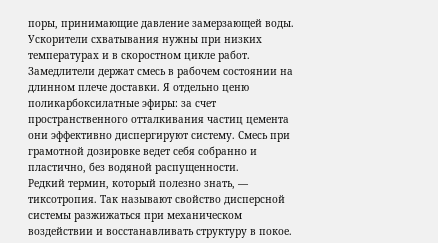поры, принимающие давление замерзающей воды. Ускорители схватывания нужны при низких температурах и в скоростном цикле работ. Замедлители держат смесь в рабочем состоянии на длинном плече доставки. Я отдельно ценю поликарбоксилатные эфиры: за счет пространственного отталкивания частиц цемента они эффективно диспергируют систему. Смесь при грамотной дозировке ведет себя собранно и пластично, без водяной распущенности.
Редкий термин, который полезно знать, — тиксотропия. Так называют свойство дисперсной системы разжижаться при механическом воздействии и восстанавливать структуру в покое.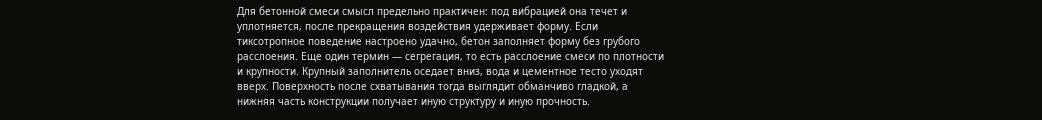Для бетонной смеси смысл предельно практичен: под вибрацией она течет и уплотняется, после прекращения воздействия удерживает форму. Если тиксотропное поведение настроено удачно, бетон заполняет форму без грубого расслоения. Еще один термин — сегрегация, то есть расслоение смеси по плотности и крупности. Крупный заполнитель оседает вниз, вода и цементное тесто уходят вверх. Поверхность после схватывания тогда выглядит обманчиво гладкой, а нижняя часть конструкции получает иную структуру и иную прочность.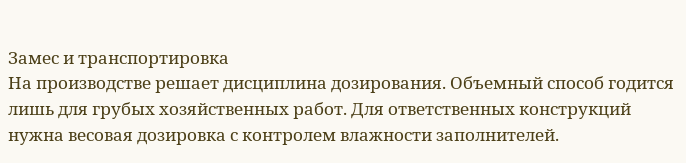Замес и транспортировка
На производстве решает дисциплина дозирования. Объемный способ годится лишь для грубых хозяйственных работ. Для ответственных конструкций нужна весовая дозировка с контролем влажности заполнителей.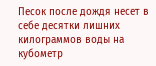Песок после дождя несет в себе десятки лишних килограммов воды на кубометр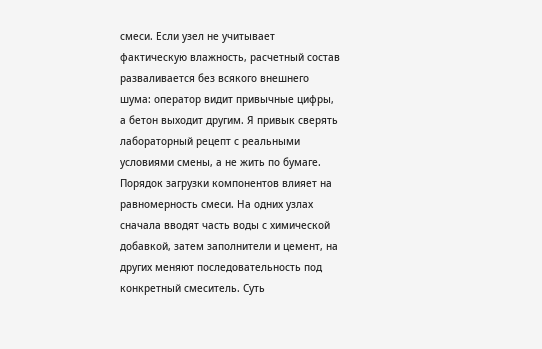смеси. Если узел не учитывает фактическую влажность, расчетный состав разваливается без всякого внешнего шума: оператор видит привычные цифры, а бетон выходит другим. Я привык сверять лабораторный рецепт с реальными условиями смены, а не жить по бумаге.
Порядок загрузки компонентов влияет на равномерность смеси. На одних узлах сначала вводят часть воды с химической добавкой, затем заполнители и цемент, на других меняют последовательность под конкретный смеситель. Суть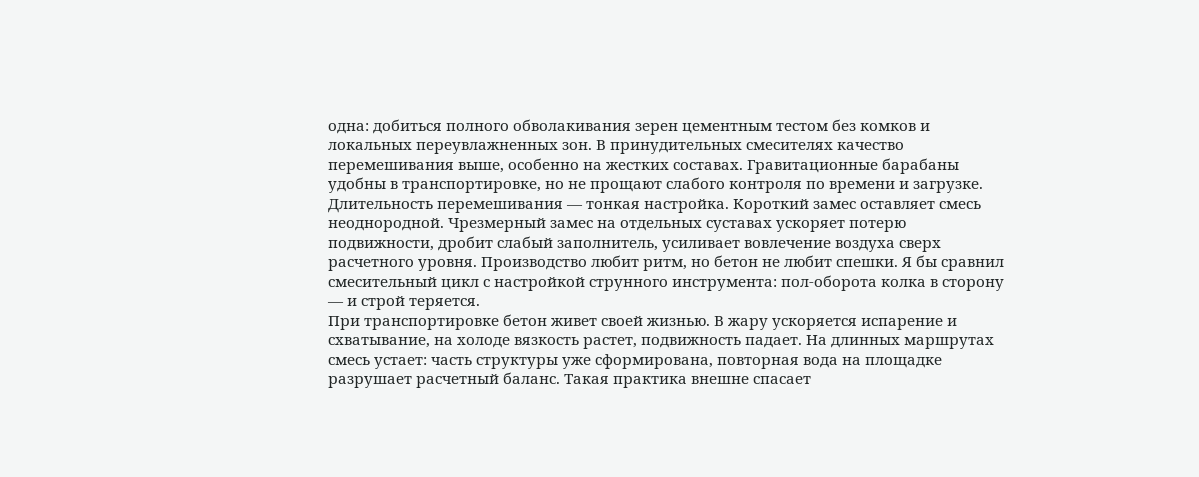одна: добиться полного обволакивания зерен цементным тестом без комков и локальных переувлажненных зон. В принудительных смесителях качество перемешивания выше, особенно на жестких составах. Гравитационные барабаны удобны в транспортировке, но не прощают слабого контроля по времени и загрузке.
Длительность перемешивания — тонкая настройка. Короткий замес оставляет смесь неоднородной. Чрезмерный замес на отдельных суставах ускоряет потерю подвижности, дробит слабый заполнитель, усиливает вовлечение воздуха сверх расчетного уровня. Производство любит ритм, но бетон не любит спешки. Я бы сравнил смесительный цикл с настройкой струнного инструмента: пол-оборота колка в сторону — и строй теряется.
При транспортировке бетон живет своей жизнью. В жару ускоряется испарение и схватывание, на холоде вязкость растет, подвижность падает. На длинных маршрутах смесь устает: часть структуры уже сформирована, повторная вода на площадке разрушает расчетный баланс. Такая практика внешне спасает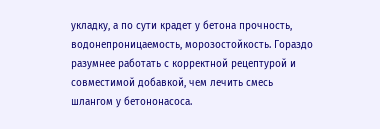укладку, а по сути крадет у бетона прочность, водонепроницаемость, морозостойкость. Гораздо разумнее работать с корректной рецептурой и совместимой добавкой, чем лечить смесь шлангом у бетононасоса.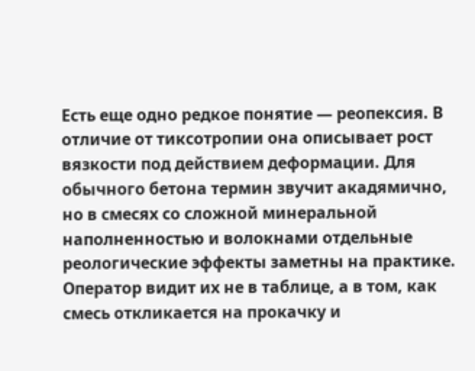Есть еще одно редкое понятие — реопексия. В отличие от тиксотропии она описывает рост вязкости под действием деформации. Для обычного бетона термин звучит акадямично, но в смесях со сложной минеральной наполненностью и волокнами отдельные реологические эффекты заметны на практике. Оператор видит их не в таблице, а в том, как смесь откликается на прокачку и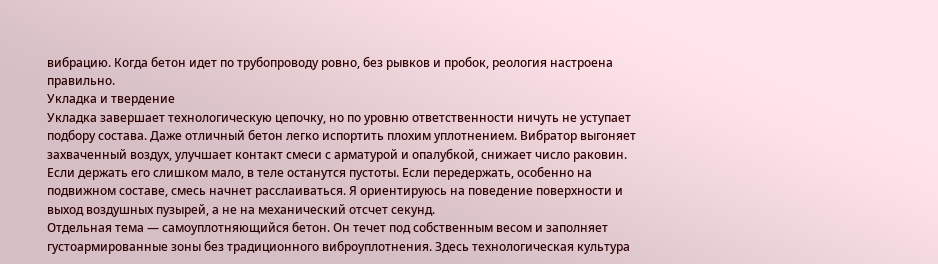вибрацию. Когда бетон идет по трубопроводу ровно, без рывков и пробок, реология настроена правильно.
Укладка и твердение
Укладка завершает технологическую цепочку, но по уровню ответственности ничуть не уступает подбору состава. Даже отличный бетон легко испортить плохим уплотнением. Вибратор выгоняет захваченный воздух, улучшает контакт смеси с арматурой и опалубкой, снижает число раковин. Если держать его слишком мало, в теле останутся пустоты. Если передержать, особенно на подвижном составе, смесь начнет расслаиваться. Я ориентируюсь на поведение поверхности и выход воздушных пузырей, а не на механический отсчет секунд.
Отдельная тема — самоуплотняющийся бетон. Он течет под собственным весом и заполняет густоармированные зоны без традиционного виброуплотнения. Здесь технологическая культура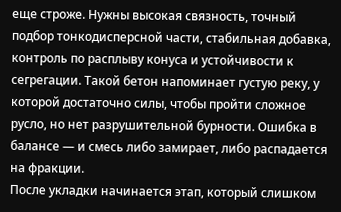еще строже. Нужны высокая связность, точный подбор тонкодисперсной части, стабильная добавка, контроль по расплыву конуса и устойчивости к сегрегации. Такой бетон напоминает густую реку, у которой достаточно силы, чтобы пройти сложное русло, но нет разрушительной бурности. Ошибка в балансе — и смесь либо замирает, либо распадается на фракции.
После укладки начинается этап, который слишком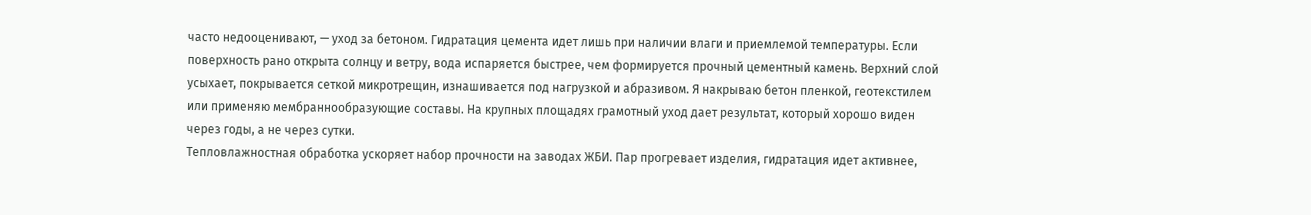часто недооценивают, — уход за бетоном. Гидратация цемента идет лишь при наличии влаги и приемлемой температуры. Если поверхность рано открыта солнцу и ветру, вода испаряется быстрее, чем формируется прочный цементный камень. Верхний слой усыхает, покрывается сеткой микротрещин, изнашивается под нагрузкой и абразивом. Я накрываю бетон пленкой, геотекстилем или применяю мембраннообразующие составы. На крупных площадях грамотный уход дает результат, который хорошо виден через годы, а не через сутки.
Тепловлажностная обработка ускоряет набор прочности на заводах ЖБИ. Пар прогревает изделия, гидратация идет активнее,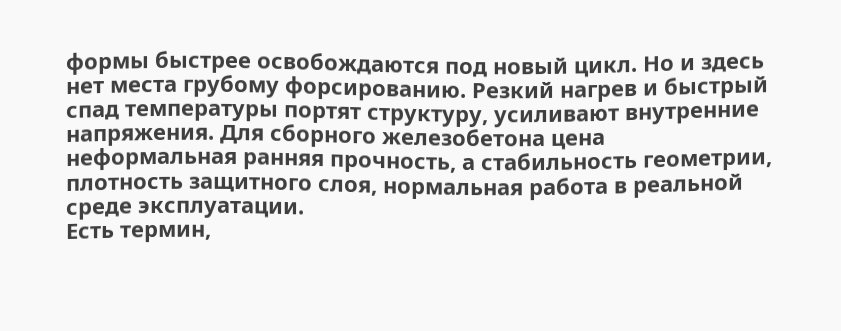формы быстрее освобождаются под новый цикл. Но и здесь нет места грубому форсированию. Резкий нагрев и быстрый спад температуры портят структуру, усиливают внутренние напряжения. Для сборного железобетона цена неформальная ранняя прочность, а стабильность геометрии, плотность защитного слоя, нормальная работа в реальной среде эксплуатации.
Есть термин,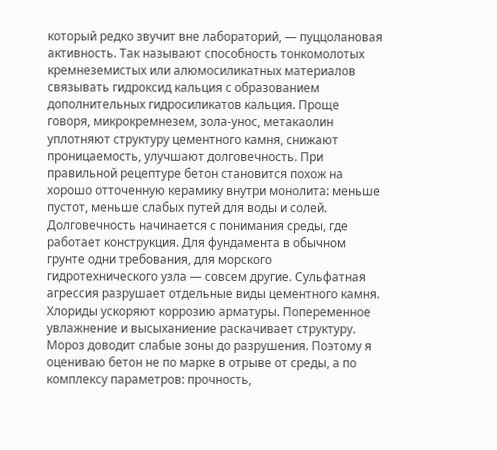который редко звучит вне лабораторий, — пуццолановая активность. Так называют способность тонкомолотых кремнеземистых или алюмосиликатных материалов связывать гидроксид кальция с образованием дополнительных гидросиликатов кальция. Проще говоря, микрокремнезем, зола-унос, метакаолин уплотняют структуру цементного камня, снижают проницаемость, улучшают долговечность. При правильной рецептуре бетон становится похож на хорошо отточенную керамику внутри монолита: меньше пустот, меньше слабых путей для воды и солей.
Долговечность начинается с понимания среды, где работает конструкция. Для фундамента в обычном грунте одни требования, для морского гидротехнического узла — совсем другие. Сульфатная агрессия разрушает отдельные виды цементного камня. Хлориды ускоряют коррозию арматуры. Попеременное увлажнение и высыханиение раскачивает структуру. Мороз доводит слабые зоны до разрушения. Поэтому я оцениваю бетон не по марке в отрыве от среды, а по комплексу параметров: прочность,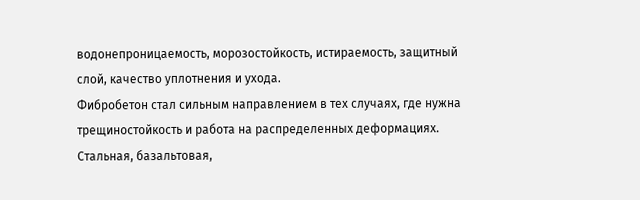водонепроницаемость, морозостойкость, истираемость, защитный слой, качество уплотнения и ухода.
Фибробетон стал сильным направлением в тех случаях, где нужна трещиностойкость и работа на распределенных деформациях. Стальная, базальтовая,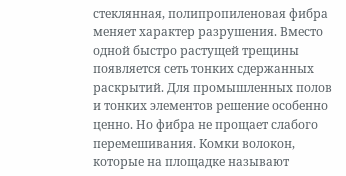стеклянная, полипропиленовая фибра меняет характер разрушения. Вместо одной быстро растущей трещины появляется сеть тонких сдержанных раскрытий. Для промышленных полов и тонких элементов решение особенно ценно. Но фибра не прощает слабого перемешивания. Комки волокон, которые на площадке называют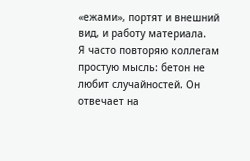«ежами», портят и внешний вид, и работу материала.
Я часто повторяю коллегам простую мысль: бетон не любит случайностей. Он отвечает на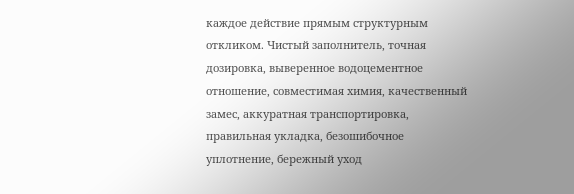каждое действие прямым структурным откликом. Чистый заполнитель, точная дозировка, выверенное водоцементное отношение, совместимая химия, качественный замес, аккуратная транспортировка, правильная укладка, безошибочное уплотнение, бережный уход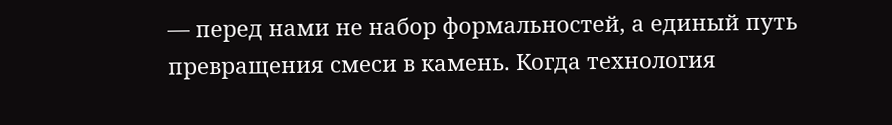— перед нами не набор формальностей, а единый путь превращения смеси в камень. Когда технология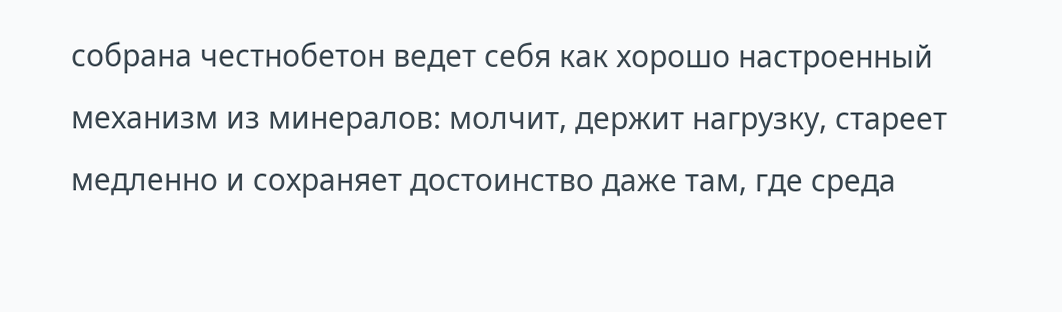собрана честнобетон ведет себя как хорошо настроенный механизм из минералов: молчит, держит нагрузку, стареет медленно и сохраняет достоинство даже там, где среда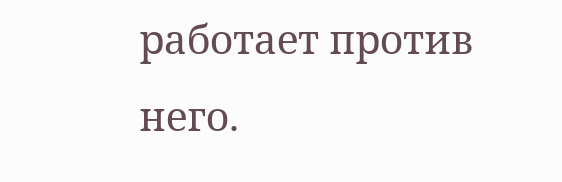работает против него.